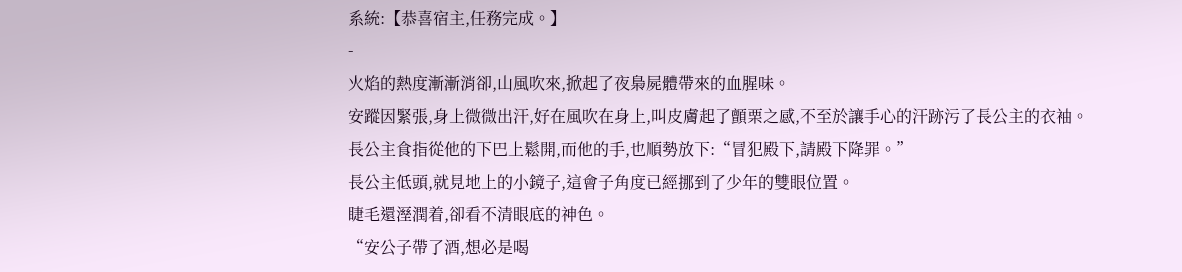系統:【恭喜宿主,任務完成。】
-
火焰的熱度漸漸消卻,山風吹來,掀起了夜梟屍體帶來的血腥味。
安蹤因緊張,身上微微出汗,好在風吹在身上,叫皮膚起了顫栗之感,不至於讓手心的汗跡污了長公主的衣袖。
長公主食指從他的下巴上鬆開,而他的手,也順勢放下:“冒犯殿下,請殿下降罪。”
長公主低頭,就見地上的小鏡子,這會子角度已經挪到了少年的雙眼位置。
睫毛還溼潤着,卻看不清眼底的神色。
“安公子帶了酒,想必是喝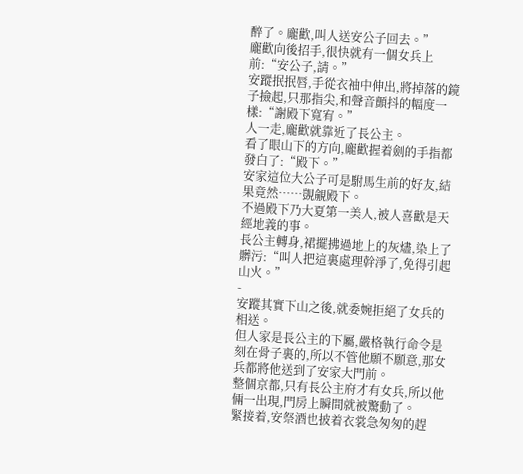醉了。龐歡,叫人送安公子回去。”
龐歡向後招手,很快就有一個女兵上前:“安公子,請。”
安蹤抿抿唇,手從衣袖中伸出,將掉落的鏡子撿起,只那指尖,和聲音顫抖的幅度一樣:“謝殿下寬宥。”
人一走,龐歡就靠近了長公主。
看了眼山下的方向,龐歡握着劍的手指都發白了:“殿下。”
安家這位大公子可是駙馬生前的好友,結果竟然……覬覦殿下。
不過殿下乃大夏第一美人,被人喜歡是天經地義的事。
長公主轉身,裙擺拂過地上的灰燼,染上了髒污:“叫人把這裏處理幹淨了,免得引起山火。”
-
安蹤其實下山之後,就委婉拒絕了女兵的相送。
但人家是長公主的下屬,嚴格執行命令是刻在骨子裏的,所以不管他願不願意,那女兵都將他送到了安家大門前。
整個京都,只有長公主府才有女兵,所以他倆一出現,門房上瞬間就被驚動了。
緊接着,安祭酒也披着衣裳急匆匆的趕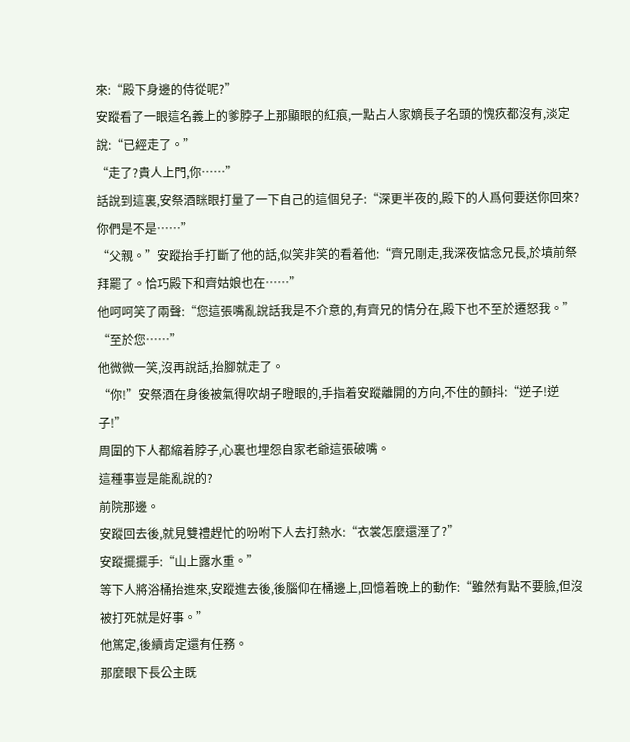來:“殿下身邊的侍從呢?”
安蹤看了一眼這名義上的爹脖子上那顯眼的紅痕,一點占人家嫡長子名頭的愧疚都沒有,淡定說:“已經走了。”
“走了?貴人上門,你……”
話說到這裏,安祭酒眯眼打量了一下自己的這個兒子:“深更半夜的,殿下的人爲何要送你回來?你們是不是……”
“父親。”安蹤抬手打斷了他的話,似笑非笑的看着他:“齊兄剛走,我深夜惦念兄長,於墳前祭拜罷了。恰巧殿下和齊姑娘也在……”
他呵呵笑了兩聲:“您這張嘴亂說話我是不介意的,有齊兄的情分在,殿下也不至於遷怒我。”
“至於您……”
他微微一笑,沒再說話,抬腳就走了。
“你!”安祭酒在身後被氣得吹胡子瞪眼的,手指着安蹤離開的方向,不住的顫抖:“逆子!逆子!”
周圍的下人都縮着脖子,心裏也埋怨自家老爺這張破嘴。
這種事豈是能亂說的?
前院那邊。
安蹤回去後,就見雙禮趕忙的吩咐下人去打熱水:“衣裳怎麼還溼了?”
安蹤擺擺手:“山上露水重。”
等下人將浴桶抬進來,安蹤進去後,後腦仰在桶邊上,回憶着晚上的動作:“雖然有點不要臉,但沒被打死就是好事。”
他篤定,後續肯定還有任務。
那麼眼下長公主既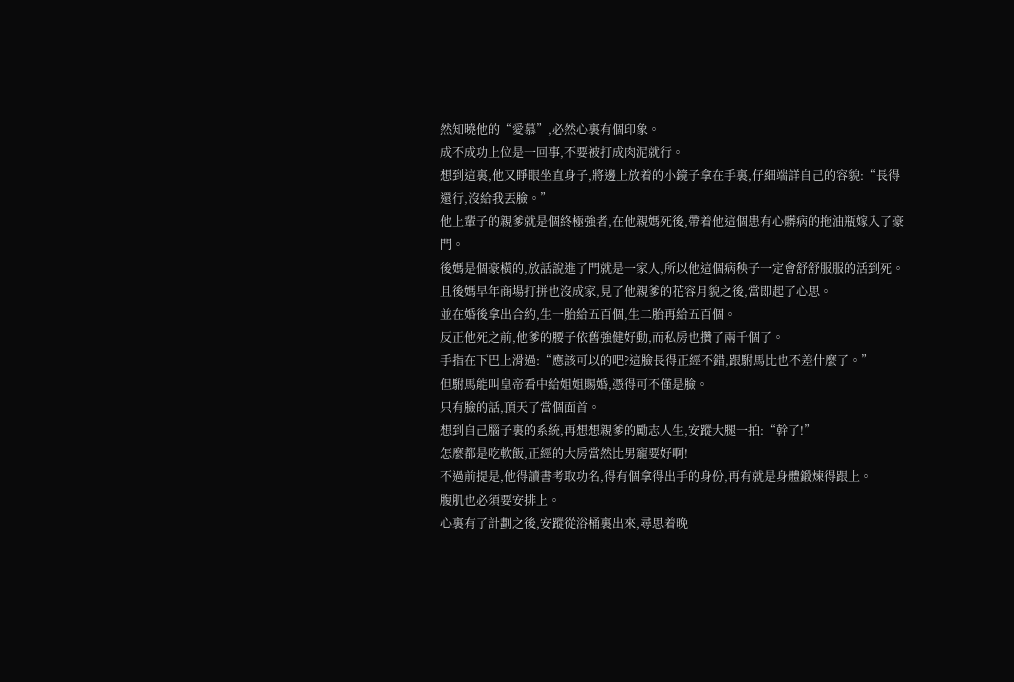然知曉他的“愛慕”,必然心裏有個印象。
成不成功上位是一回事,不要被打成肉泥就行。
想到這裏,他又睜眼坐直身子,將邊上放着的小鏡子拿在手裏,仔細端詳自己的容貌:“長得還行,沒給我丟臉。”
他上輩子的親爹就是個終極強者,在他親媽死後,帶着他這個患有心髒病的拖油瓶嫁入了豪門。
後媽是個豪橫的,放話說進了門就是一家人,所以他這個病秧子一定會舒舒服服的活到死。
且後媽早年商場打拼也沒成家,見了他親爹的花容月貌之後,當即起了心思。
並在婚後拿出合約,生一胎給五百個,生二胎再給五百個。
反正他死之前,他爹的腰子依舊強健好動,而私房也攢了兩千個了。
手指在下巴上滑過:“應該可以的吧?這臉長得正經不錯,跟駙馬比也不差什麼了。”
但駙馬能叫皇帝看中給姐姐賜婚,憑得可不僅是臉。
只有臉的話,頂天了當個面首。
想到自己腦子裏的系統,再想想親爹的勵志人生,安蹤大腿一拍:“幹了!”
怎麼都是吃軟飯,正經的大房當然比男寵要好啊!
不過前提是,他得讀書考取功名,得有個拿得出手的身份,再有就是身體鍛煉得跟上。
腹肌也必須要安排上。
心裏有了計劃之後,安蹤從浴桶裏出來,尋思着晚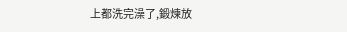上都洗完澡了,鍛煉放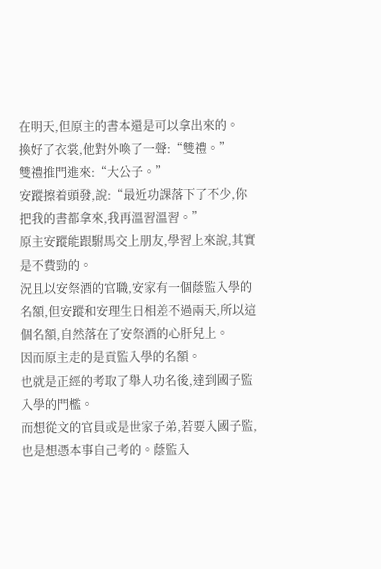在明天,但原主的書本還是可以拿出來的。
換好了衣裳,他對外喚了一聲:“雙禮。”
雙禮推門進來:“大公子。”
安蹤擦着頭發,說:“最近功課落下了不少,你把我的書都拿來,我再溫習溫習。”
原主安蹤能跟駙馬交上朋友,學習上來說,其實是不費勁的。
況且以安祭酒的官職,安家有一個蔭監入學的名額,但安蹤和安理生日相差不過兩天,所以這個名額,自然落在了安祭酒的心肝兒上。
因而原主走的是貢監入學的名額。
也就是正經的考取了舉人功名後,達到國子監入學的門檻。
而想從文的官員或是世家子弟,若要入國子監,也是想憑本事自己考的。蔭監入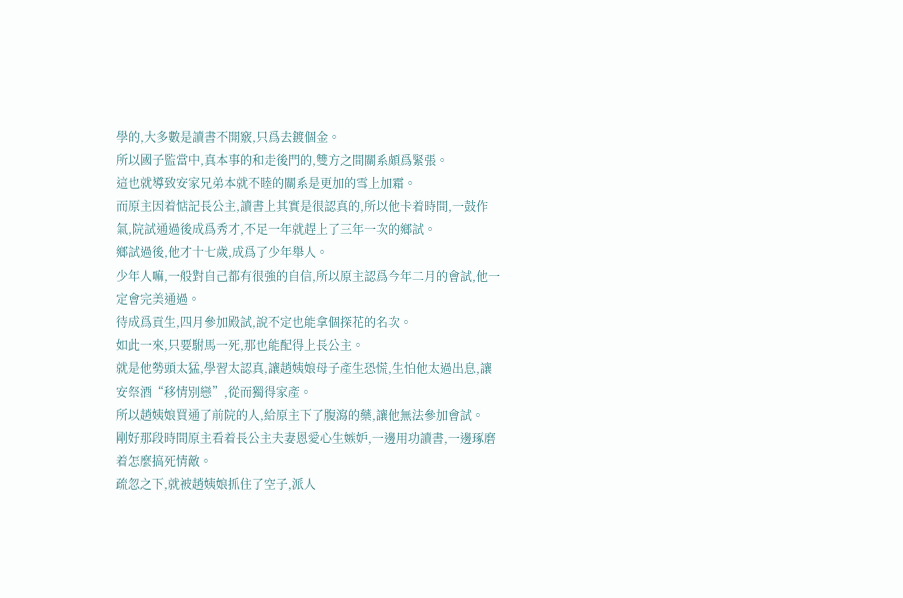學的,大多數是讀書不開竅,只爲去鍍個金。
所以國子監當中,真本事的和走後門的,雙方之間關系頗爲緊張。
這也就導致安家兄弟本就不睦的關系是更加的雪上加霜。
而原主因着惦記長公主,讀書上其實是很認真的,所以他卡着時間,一鼓作氣,院試通過後成爲秀才,不足一年就趕上了三年一次的鄉試。
鄉試過後,他才十七歲,成爲了少年舉人。
少年人嘛,一般對自己都有很強的自信,所以原主認爲今年二月的會試,他一定會完美通過。
待成爲貢生,四月參加殿試,說不定也能拿個探花的名次。
如此一來,只要駙馬一死,那也能配得上長公主。
就是他勢頭太猛,學習太認真,讓趙姨娘母子產生恐慌,生怕他太過出息,讓安祭酒“移情別戀”,從而獨得家產。
所以趙姨娘買通了前院的人,給原主下了腹瀉的藥,讓他無法參加會試。
剛好那段時間原主看着長公主夫妻恩愛心生嫉妒,一邊用功讀書,一邊琢磨着怎麼搞死情敵。
疏忽之下,就被趙姨娘抓住了空子,派人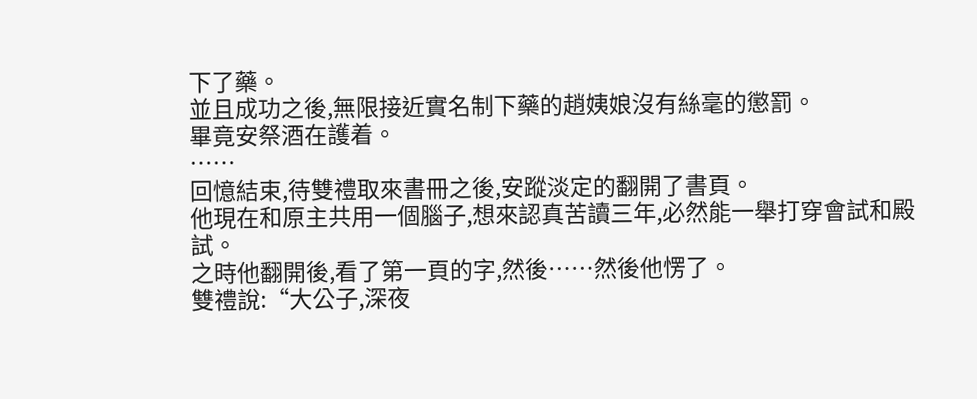下了藥。
並且成功之後,無限接近實名制下藥的趙姨娘沒有絲毫的懲罰。
畢竟安祭酒在護着。
……
回憶結束,待雙禮取來書冊之後,安蹤淡定的翻開了書頁。
他現在和原主共用一個腦子,想來認真苦讀三年,必然能一舉打穿會試和殿試。
之時他翻開後,看了第一頁的字,然後……然後他愣了。
雙禮說:“大公子,深夜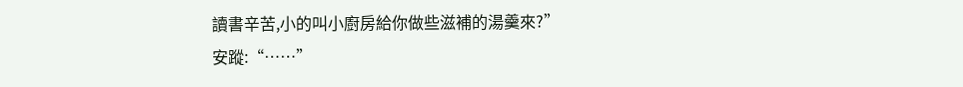讀書辛苦,小的叫小廚房給你做些滋補的湯羹來?”
安蹤:“……”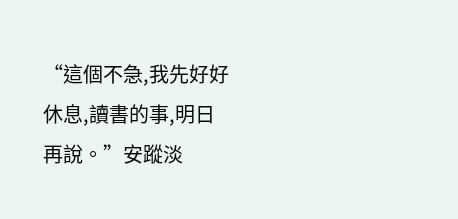“這個不急,我先好好休息,讀書的事,明日再說。”安蹤淡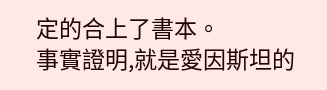定的合上了書本。
事實證明,就是愛因斯坦的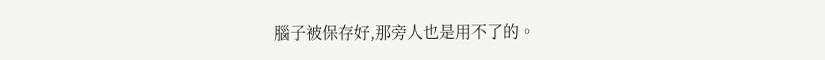腦子被保存好,那旁人也是用不了的。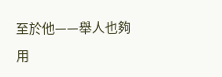至於他——舉人也夠用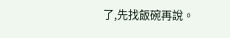了,先找飯碗再說。